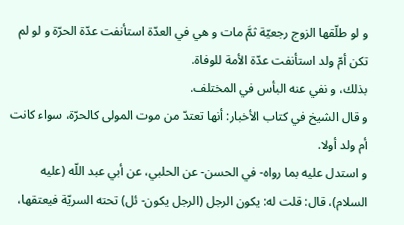و لو طلّقها الزوج رجعيّة ثمَّ مات و هي في العدّة استأنفت عدّة الحرّة و لو لم تكن أمّ ولد استأنفت عدّة الأمة للوفاة.
بذلك، و نفي عنه البأس في المختلف.
و قال الشيخ في كتاب الأخبار: أنها تعتدّ من موت المولى كالحرّة، سواء كانت أم ولد أولا.
و استدل عليه بما رواه- في الحسن- عن الحلبي، عن أبي عبد اللّه (عليه السلام)، قال: قلت له: يكون الرجل (الرجل يكون- ئل) تحته السريّة فيعتقها،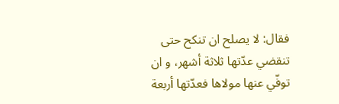فقال: لا يصلح ان تنكح حتى تنقضي عدّتها ثلاثة أشهر، و ان توفّي عنها مولاها فعدّتها أربعة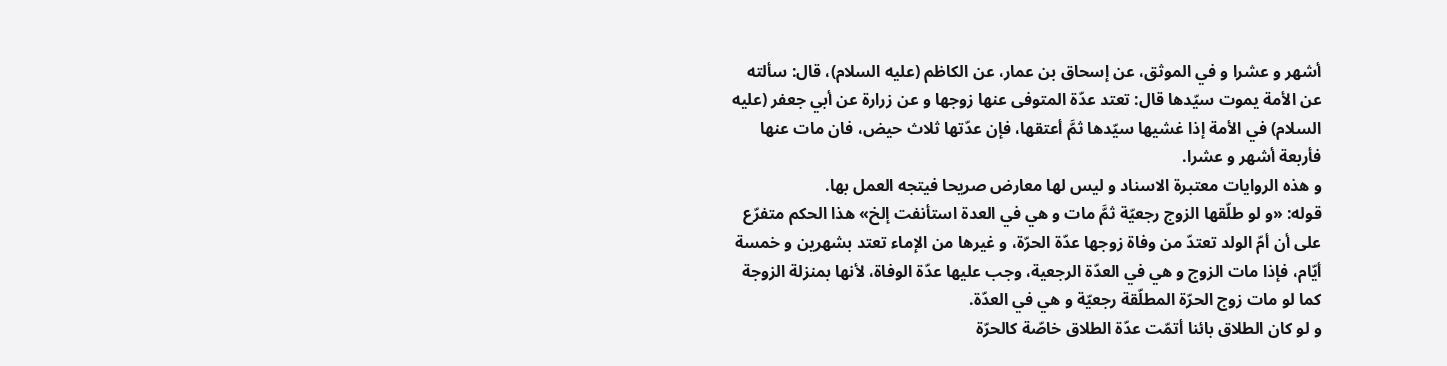أشهر و عشرا و في الموثق، عن إسحاق بن عمار، عن الكاظم (عليه السلام)، قال: سألته عن الأمة يموت سيّدها قال: تعتد عدّة المتوفى عنها زوجها و عن زرارة عن أبي جعفر (عليه السلام) في الأمة إذا غشيها سيّدها ثمَّ أعتقها، فإن عدّتها ثلاث حيض، فان مات عنها فأربعة أشهر و عشرا.
و هذه الروايات معتبرة الاسناد و ليس لها معارض صريحا فيتجه العمل بها.
قوله: «و لو طلّقها الزوج رجعيّة ثمَّ مات و هي في العدة استأنفت إلخ» هذا الحكم متفرّع على أن أمّ الولد تعتدّ من وفاة زوجها عدّة الحرّة، و غيرها من الإماء تعتد بشهرين و خمسة أيّام، فإذا مات الزوج و هي في العدّة الرجعية، وجب عليها عدّة الوفاة، لأنها بمنزلة الزوجة كما لو مات زوج الحرّة المطلّقة رجعيّة و هي في العدّة.
و لو كان الطلاق بائنا أتمّت عدّة الطلاق خاصّة كالحرّة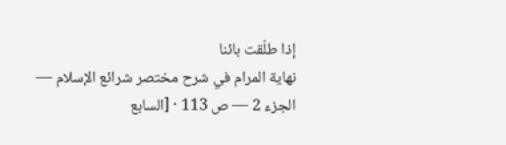إذا طلّقت بائنا
نهاية المرام في شرح مختصر شرائع الإسلام — الجزء 2 — ص 113 · [السابع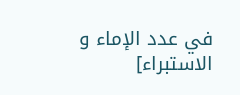في عدد الإماء و الاستبراء]